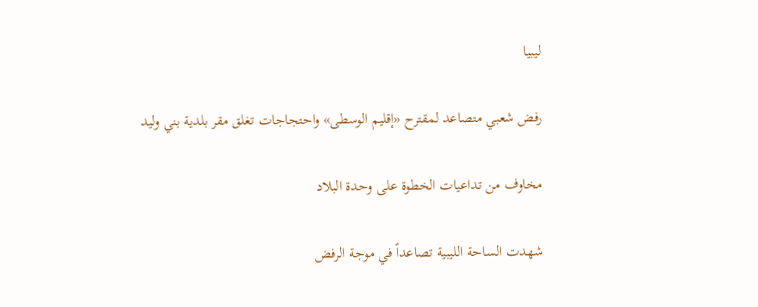ليبيا

رفض شعبي متصاعد لمقترح «إقليم الوسطى» واحتجاجات تغلق مقر بلدية بني وليد

مخاوف من تداعيات الخطوة على وحدة البلاد

شهدت الساحة الليبية تصاعداً في موجة الرفض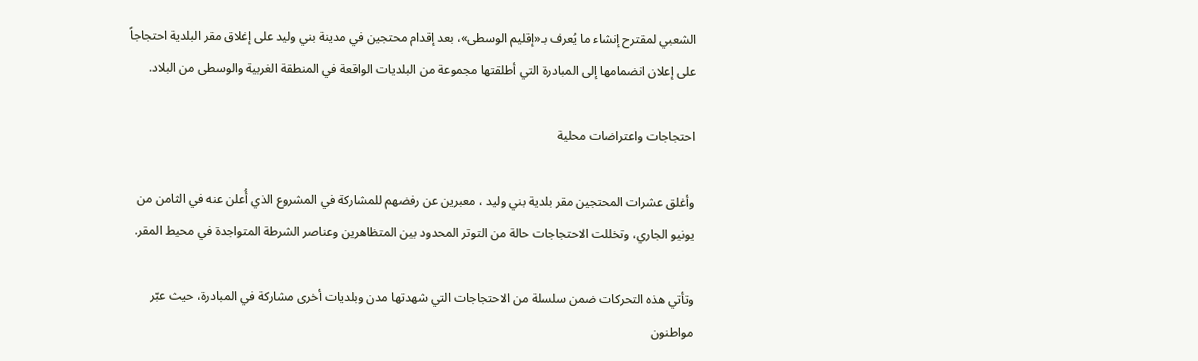الشعبي لمقترح إنشاء ما يُعرف بـ«إقليم الوسطى»، بعد إقدام محتجين في مدينة بني وليد على إغلاق مقر البلدية احتجاجاً على إعلان انضمامها إلى المبادرة التي أطلقتها مجموعة من البلديات الواقعة في المنطقة الغربية والوسطى من البلاد.

احتجاجات واعتراضات محلية

وأغلق عشرات المحتجين مقر بلدية بني وليد ، معبرين عن رفضهم للمشاركة في المشروع الذي أُعلن عنه في الثامن من يونيو الجاري، وتخللت الاحتجاجات حالة من التوتر المحدود بين المتظاهرين وعناصر الشرطة المتواجدة في محيط المقر.

وتأتي هذه التحركات ضمن سلسلة من الاحتجاجات التي شهدتها مدن وبلديات أخرى مشاركة في المبادرة، حيث عبّر مواطنون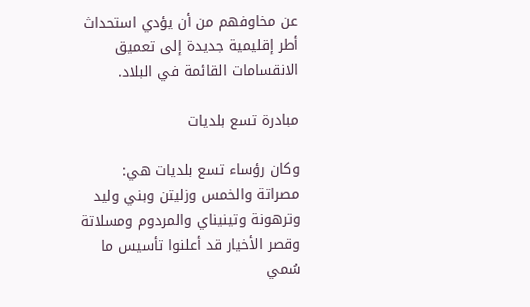عن مخاوفهم من أن يؤدي استحداث أطر إقليمية جديدة إلى تعميق الانقسامات القائمة في البلاد.

مبادرة تسع بلديات

وكان رؤساء تسع بلديات هي: مصراتة والخمس وزليتن وبني وليد وترهونة وتينيناي والمردوم ومسلاتة وقصر الأخيار قد أعلنوا تأسيس ما سُمي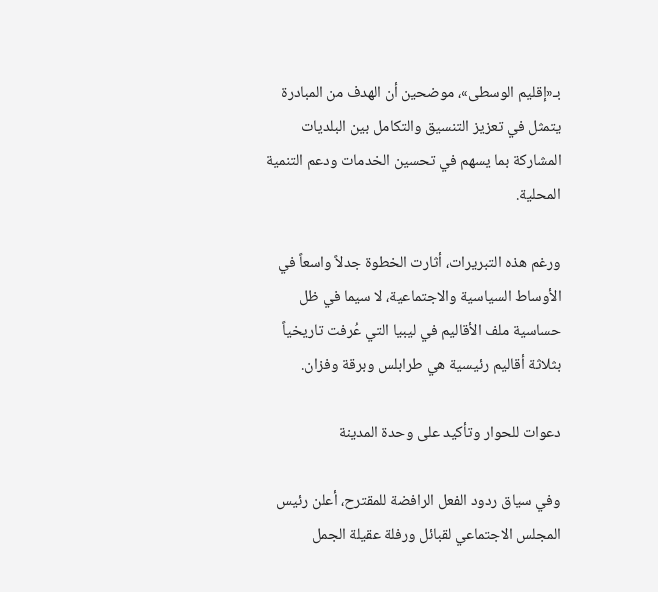بـ«إقليم الوسطى»، موضحين أن الهدف من المبادرة يتمثل في تعزيز التنسيق والتكامل بين البلديات المشاركة بما يسهم في تحسين الخدمات ودعم التنمية المحلية.

ورغم هذه التبريرات، أثارت الخطوة جدلاً واسعاً في الأوساط السياسية والاجتماعية، لا سيما في ظل حساسية ملف الأقاليم في ليبيا التي عُرفت تاريخياً بثلاثة أقاليم رئيسية هي طرابلس وبرقة وفزان.

دعوات للحوار وتأكيد على وحدة المدينة

وفي سياق ردود الفعل الرافضة للمقترح، أعلن رئيس المجلس الاجتماعي لقبائل ورفلة عقيلة الجمل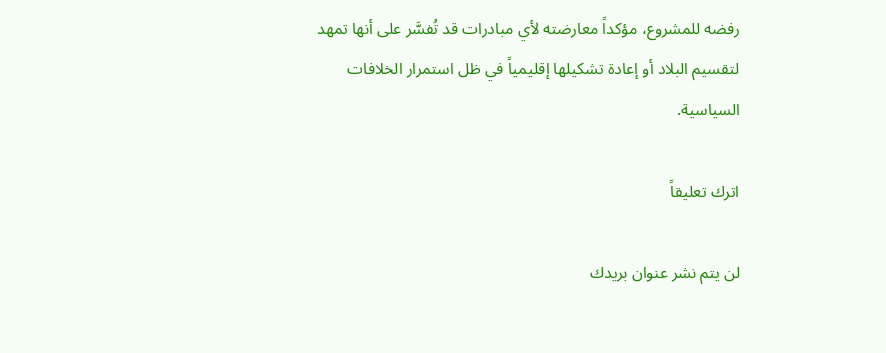رفضه للمشروع، مؤكداً معارضته لأي مبادرات قد تُفسَّر على أنها تمهد لتقسيم البلاد أو إعادة تشكيلها إقليمياً في ظل استمرار الخلافات السياسية.

اترك تعليقاً

لن يتم نشر عنوان بريدك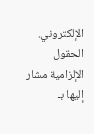الإلكتروني. الحقول الإلزامية مشار إليها بـ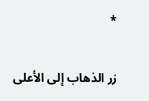*

زر الذهاب إلى الأعلى